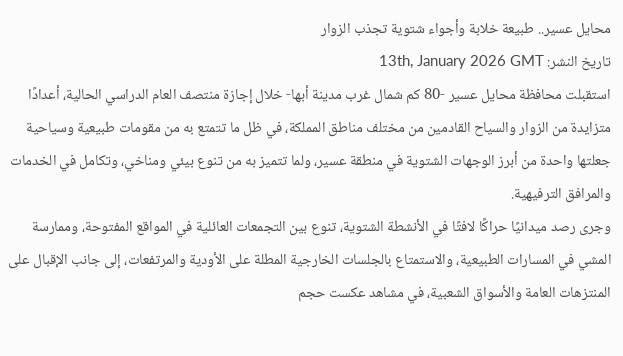محايل عسير.. طبيعة خلابة وأجواء شتوية تجذب الزوار
تاريخ النشر: 13th, January 2026 GMT
استقبلت محافظة محايل عسير -80 كم شمال غرب مدينة أبها- خلال إجازة منتصف العام الدراسي الحالية، أعدادًا متزايدة من الزوار والسياح القادمين من مختلف مناطق المملكة، في ظل ما تتمتع به من مقومات طبيعية وسياحية جعلتها واحدة من أبرز الوجهات الشتوية في منطقة عسير، ولما تتميز به من تنوع بيئي ومناخي، وتكامل في الخدمات والمرافق الترفيهية.
وجرى رصد ميدانيًا حراكًا لافتًا في الأنشطة الشتوية، تنوع بين التجمعات العائلية في المواقع المفتوحة، وممارسة المشي في المسارات الطبيعية، والاستمتاع بالجلسات الخارجية المطلة على الأودية والمرتفعات، إلى جانب الإقبال على المنتزهات العامة والأسواق الشعبية، في مشاهد عكست حجم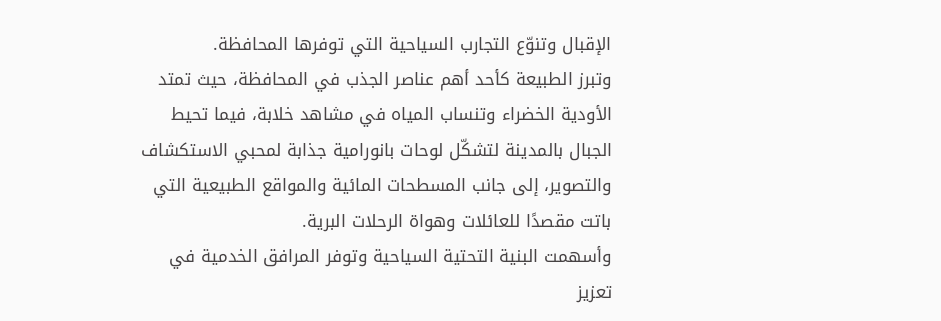الإقبال وتنوّع التجارب السياحية التي توفرها المحافظة.
وتبرز الطبيعة كأحد أهم عناصر الجذب في المحافظة، حيث تمتد الأودية الخضراء وتنساب المياه في مشاهد خلابة، فيما تحيط الجبال بالمدينة لتشكّل لوحات بانورامية جذابة لمحبي الاستكشاف والتصوير، إلى جانب المسطحات المائية والمواقع الطبيعية التي باتت مقصدًا للعائلات وهواة الرحلات البرية.
وأسهمت البنية التحتية السياحية وتوفر المرافق الخدمية في تعزيز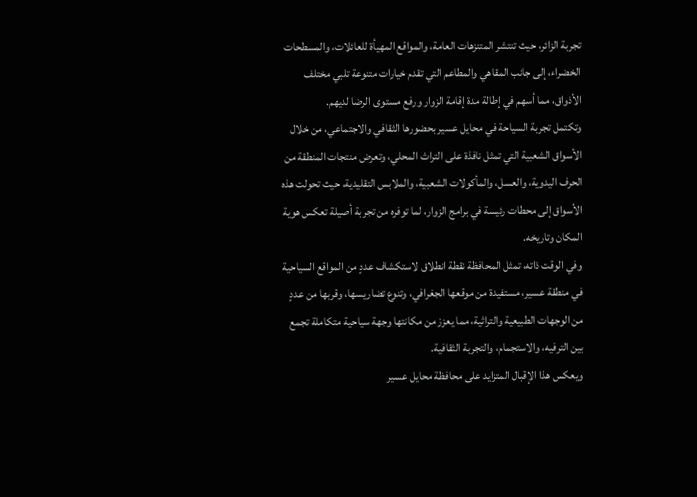تجربة الزائر، حيث تنتشر المتنزهات العامة، والمواقع المهيأة للعائلات، والمسطحات الخضراء، إلى جانب المقاهي والمطاعم التي تقدم خيارات متنوعة تلبي مختلف الأذواق، مما أسهم في إطالة مدة إقامة الزوار ورفع مستوى الرضا لديهم.
وتكتمل تجربة السياحة في محايل عسير بحضورها الثقافي والاجتماعي، من خلال الأسواق الشعبية التي تمثل نافذة على التراث المحلي، وتعرض منتجات المنطقة من الحرف اليدوية، والعسل، والمأكولات الشعبية، والملابس التقليدية، حيث تحولت هذه الأسواق إلى محطات رئيسة في برامج الزوار، لما توفره من تجربة أصيلة تعكس هوية المكان وتاريخه.
وفي الوقت ذاته، تمثل المحافظة نقطة انطلاق لاستكشاف عددٍ من المواقع السياحية في منطقة عسير، مستفيدة من موقعها الجغرافي، وتنوع تضاريسها، وقربها من عددٍ من الوجهات الطبيعية والتراثية، مما يعزز من مكانتها وجهة سياحية متكاملة تجمع بين الترفيه، والاستجمام، والتجربة الثقافية.
ويعكس هذا الإقبال المتزايد على محافظة محايل عسير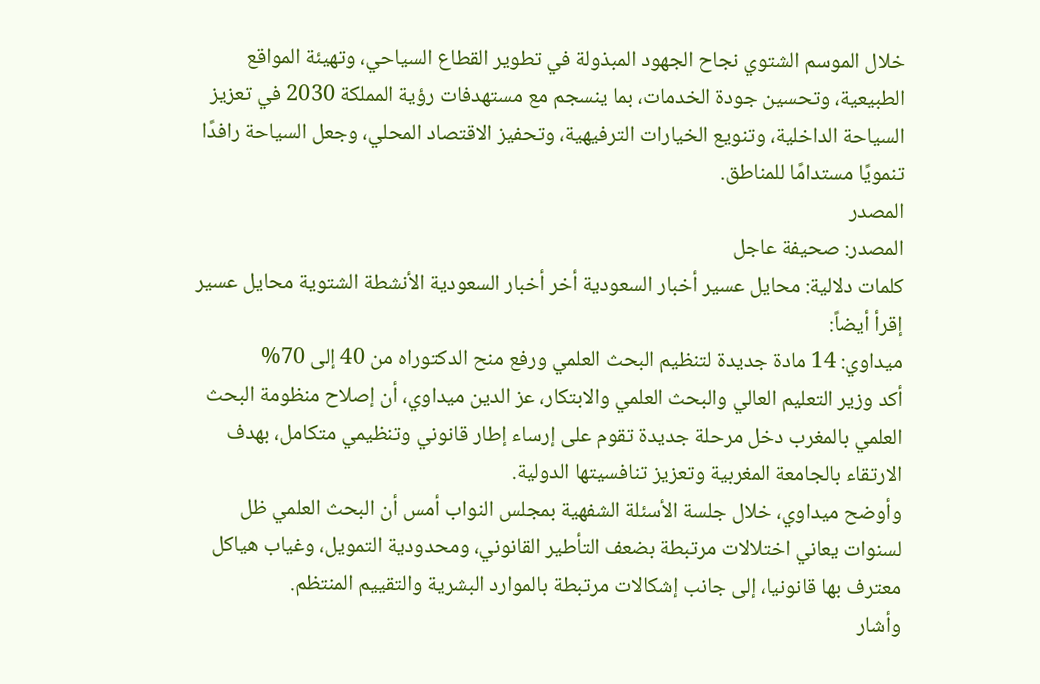خلال الموسم الشتوي نجاح الجهود المبذولة في تطوير القطاع السياحي، وتهيئة المواقع الطبيعية، وتحسين جودة الخدمات، بما ينسجم مع مستهدفات رؤية المملكة 2030 في تعزيز السياحة الداخلية، وتنويع الخيارات الترفيهية، وتحفيز الاقتصاد المحلي، وجعل السياحة رافدًا تنمويًا مستدامًا للمناطق.
المصدر
المصدر: صحيفة عاجل
كلمات دلالية: محايل عسير أخبار السعودية أخر أخبار السعودية الأنشطة الشتوية محایل عسیر
إقرأ أيضاً:
ميداوي: 14 مادة جديدة لتنظيم البحث العلمي ورفع منح الدكتوراه من 40 إلى 70%
أكد وزير التعليم العالي والبحث العلمي والابتكار، عز الدين ميداوي، أن إصلاح منظومة البحث العلمي بالمغرب دخل مرحلة جديدة تقوم على إرساء إطار قانوني وتنظيمي متكامل، بهدف الارتقاء بالجامعة المغربية وتعزيز تنافسيتها الدولية.
وأوضح ميداوي، خلال جلسة الأسئلة الشفهية بمجلس النواب أمس أن البحث العلمي ظل لسنوات يعاني اختلالات مرتبطة بضعف التأطير القانوني، ومحدودية التمويل، وغياب هياكل معترف بها قانونيا، إلى جانب إشكالات مرتبطة بالموارد البشرية والتقييم المنتظم.
وأشار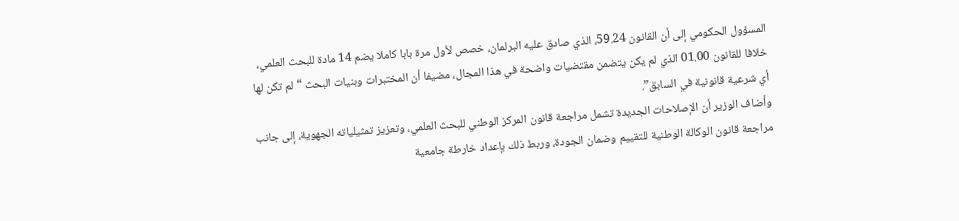المسؤول الحكومي إلى أن القانون 59.24، الذي صادق عليه البرلمان، خصص لأول مرة بابا كاملا يضم 14 مادة للبحث العلمي، خلافا للقانون 01.00 الذي لم يكن يتضمن مقتضيات واضحة في هذا المجال، مضيفا أن المختبرات وبنيات البحث “لم تكن لها أي شرعية قانونية في السابق”.
وأضاف الوزير أن الإصلاحات الجديدة تشمل مراجعة قانون المركز الوطني للبحث العلمي، وتعزيز تمثيلياته الجهوية، إلى جانب مراجعة قانون الوكالة الوطنية للتقييم وضمان الجودة، وربط ذلك بإعداد خارطة جامعية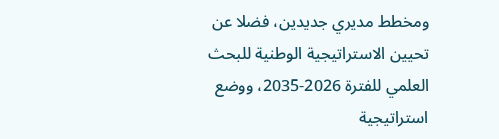ومخطط مديري جديدين، فضلا عن تحيين الاستراتيجية الوطنية للبحث العلمي للفترة 2026-2035، ووضع استراتيجية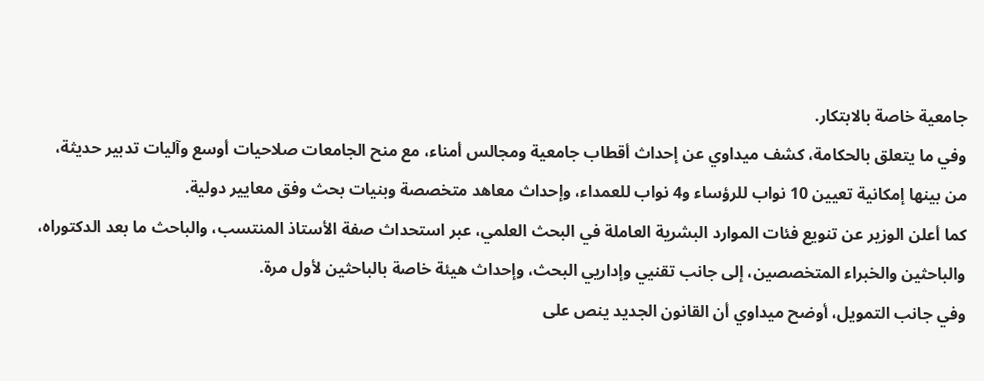جامعية خاصة بالابتكار.
وفي ما يتعلق بالحكامة، كشف ميداوي عن إحداث أقطاب جامعية ومجالس أمناء، مع منح الجامعات صلاحيات أوسع وآليات تدبير حديثة، من بينها إمكانية تعيين 10 نواب للرؤساء و4 نواب للعمداء، وإحداث معاهد متخصصة وبنيات بحث وفق معايير دولية.
كما أعلن الوزير عن تنويع فئات الموارد البشرية العاملة في البحث العلمي، عبر استحداث صفة الأستاذ المنتسب، والباحث ما بعد الدكتوراه، والباحثين والخبراء المتخصصين، إلى جانب تقنيي وإداريي البحث، وإحداث هيئة خاصة بالباحثين لأول مرة.
وفي جانب التمويل، أوضح ميداوي أن القانون الجديد ينص على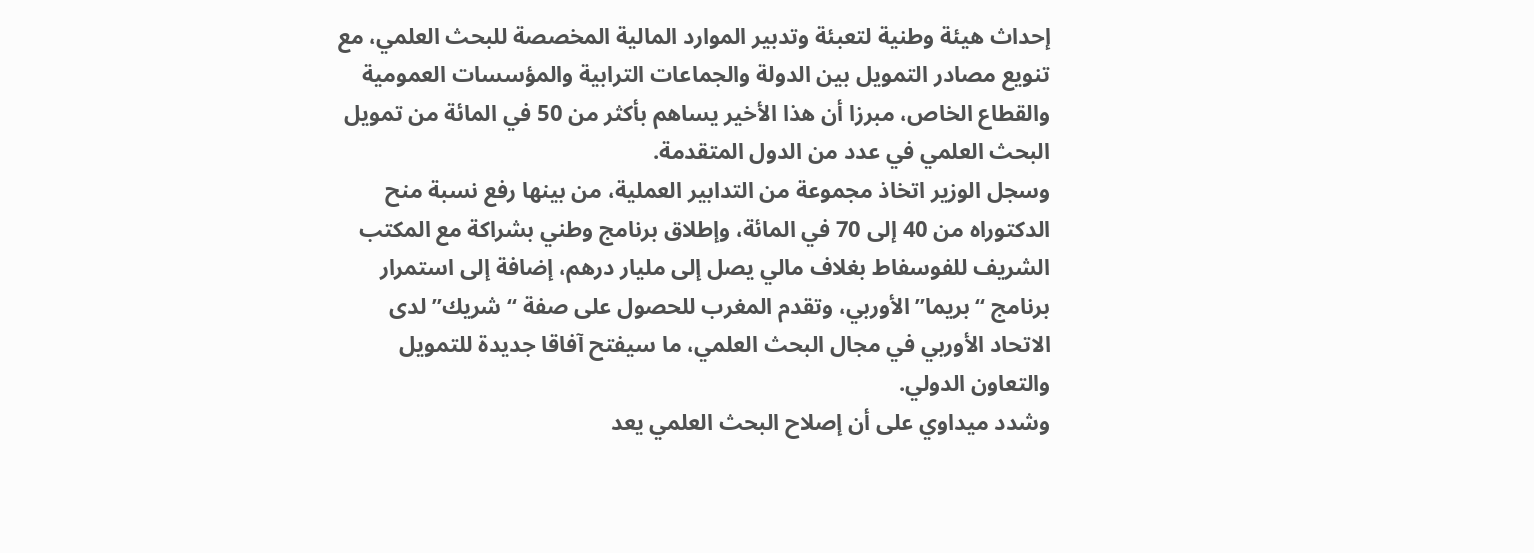إحداث هيئة وطنية لتعبئة وتدبير الموارد المالية المخصصة للبحث العلمي، مع تنويع مصادر التمويل بين الدولة والجماعات الترابية والمؤسسات العمومية والقطاع الخاص، مبرزا أن هذا الأخير يساهم بأكثر من 50 في المائة من تمويل البحث العلمي في عدد من الدول المتقدمة.
وسجل الوزير اتخاذ مجموعة من التدابير العملية، من بينها رفع نسبة منح الدكتوراه من 40 إلى 70 في المائة، وإطلاق برنامج وطني بشراكة مع المكتب الشريف للفوسفاط بغلاف مالي يصل إلى مليار درهم، إضافة إلى استمرار برنامج “بريما” الأوربي، وتقدم المغرب للحصول على صفة “شريك” لدى الاتحاد الأوربي في مجال البحث العلمي، ما سيفتح آفاقا جديدة للتمويل والتعاون الدولي.
وشدد ميداوي على أن إصلاح البحث العلمي يعد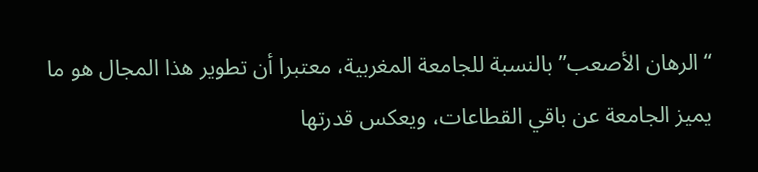“الرهان الأصعب” بالنسبة للجامعة المغربية، معتبرا أن تطوير هذا المجال هو ما يميز الجامعة عن باقي القطاعات، ويعكس قدرتها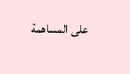على المساهمة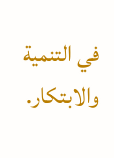في التنمية والابتكار.